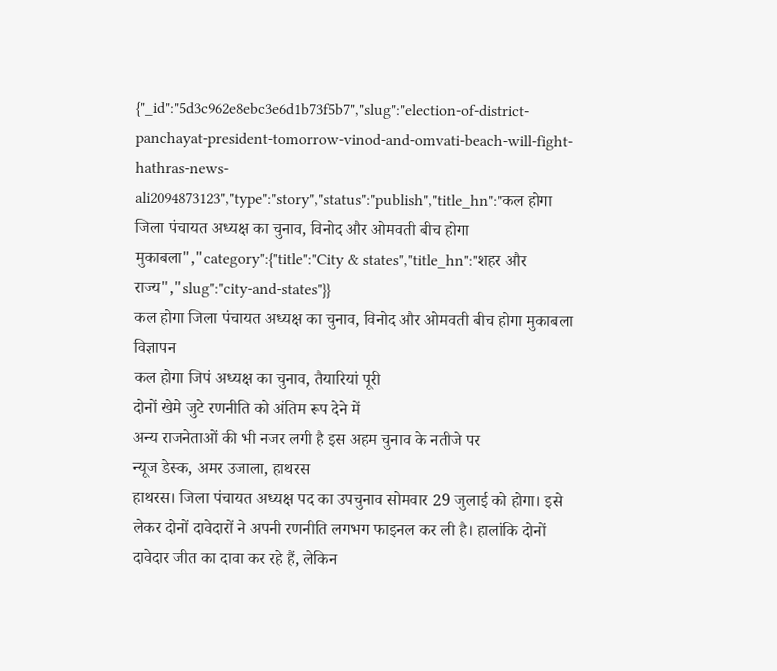{"_id":"5d3c962e8ebc3e6d1b73f5b7","slug":"election-of-district-panchayat-president-tomorrow-vinod-and-omvati-beach-will-fight-hathras-news-ali2094873123","type":"story","status":"publish","title_hn":"कल होगा जिला पंचायत अध्यक्ष का चुनाव, विनोद और ओमवती बीच होगा मुकाबला","category":{"title":"City & states","title_hn":"शहर और राज्य","slug":"city-and-states"}}
कल होगा जिला पंचायत अध्यक्ष का चुनाव, विनोद और ओमवती बीच होगा मुकाबला
विज्ञापन
कल होगा जिपं अध्यक्ष का चुनाव, तैयारियां पूरी
दोनों खेमे जुटे रणनीति को अंतिम रूप देने में
अन्य राजनेताओं की भी नजर लगी है इस अहम चुनाव के नतीजे पर
न्यूज डेस्क, अमर उजाला, हाथरस
हाथरस। जिला पंचायत अध्यक्ष पद का उपचुनाव सोमवार 29 जुलाई को होगा। इसे लेकर दोनों दावेदारों ने अपनी रणनीति लगभग फाइनल कर ली है। हालांकि दोनों दावेदार जीत का दावा कर रहे हैं, लेकिन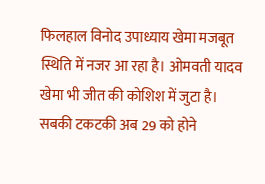फिलहाल विनोद उपाध्याय खेमा मजबूत स्थिति में नजर आ रहा है। ओमवती यादव खेमा भी जीत की कोशिश में जुटा है। सबकी टकटकी अब 29 को होने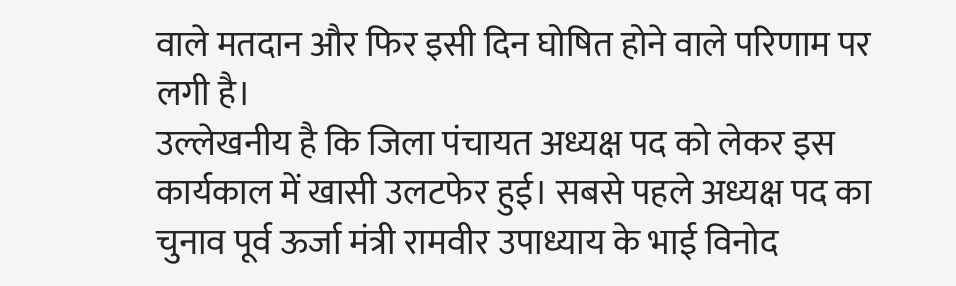वाले मतदान और फिर इसी दिन घोषित होने वाले परिणाम पर लगी है।
उल्लेखनीय है कि जिला पंचायत अध्यक्ष पद को लेकर इस कार्यकाल में खासी उलटफेर हुई। सबसे पहले अध्यक्ष पद का चुनाव पूर्व ऊर्जा मंत्री रामवीर उपाध्याय के भाई विनोद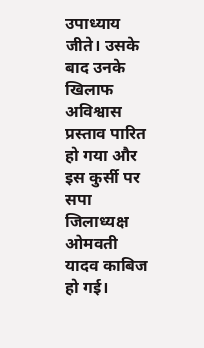उपाध्याय जीते। उसके बाद उनके खिलाफ अविश्वास प्रस्ताव पारित हो गया और इस कुर्सी पर सपा जिलाध्यक्ष ओमवती यादव काबिज हो गई।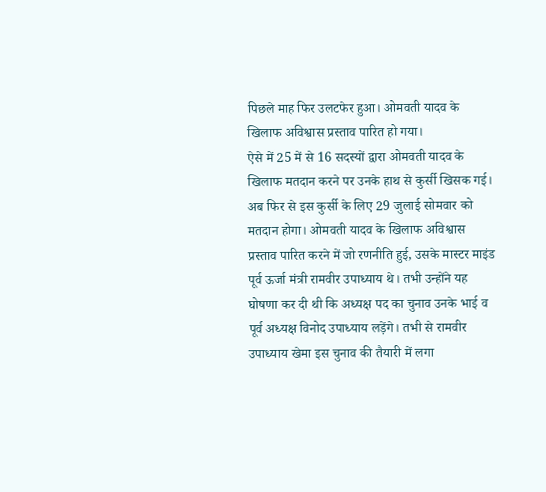पिछले माह फिर उलटफेर हुआ। ओमवती यादव के खिलाफ अविश्वास प्रस्ताव पारित हो गया।
ऐसे में 25 में से 16 सदस्यों द्वारा ओमवती यादव के खिलाफ मतदान करने पर उनके हाथ से कुर्सी खिसक गई। अब फिर से इस कुर्सी के लिए 29 जुलाई सोमवार को मतदान होगा। ओमवती यादव के खिलाफ अविश्वास प्रस्ताव पारित करने में जो रणनीति हुई, उसके मास्टर माइंड पूर्व ऊर्जा मंत्री रामवीर उपाध्याय थे। तभी उन्होंने यह घोषणा कर दी थी कि अध्यक्ष पद का चुनाव उनके भाई व पूर्व अध्यक्ष विनोद उपाध्याय लड़ेंगे। तभी से रामवीर उपाध्याय खेमा इस चुनाव की तैयारी में लगा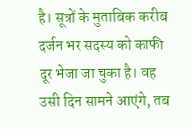है। सूत्रों के मुताबिक करीब दर्जन भर सदस्य को काफी दूर भेजा जा चुका है। वह उसी दिन सामने आएंगे, तब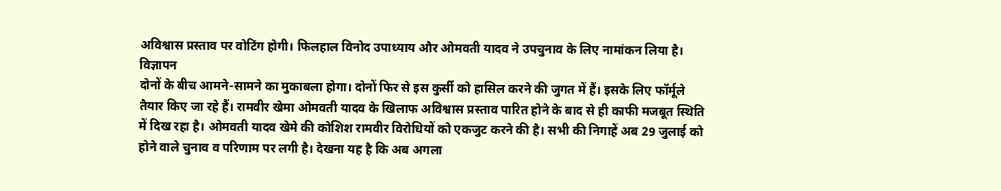अविश्वास प्रस्ताव पर वोटिंग होगी। फिलहाल विनोद उपाध्याय और ओमवती यादव ने उपचुनाव के लिए नामांकन लिया है।
विज्ञापन
दोनों के बीच आमने-सामने का मुकाबला होगा। दोनों फिर से इस कुर्सी को हासिल करने की जुगत में हैं। इसके लिए फॉर्मूले तैयार किए जा रहे हैं। रामवीर खेमा ओमवती यादव के खिलाफ अविश्वास प्रस्ताव पारित होने के बाद से ही काफी मजबूत स्थिति में दिख रहा है। ओमवती यादव खेमे की कोशिश रामवीर विरोधियों को एकजुट करने की है। सभी की निगाहें अब 29 जुलाई को होने वाले चुनाव व परिणाम पर लगी है। देखना यह है कि अब अगला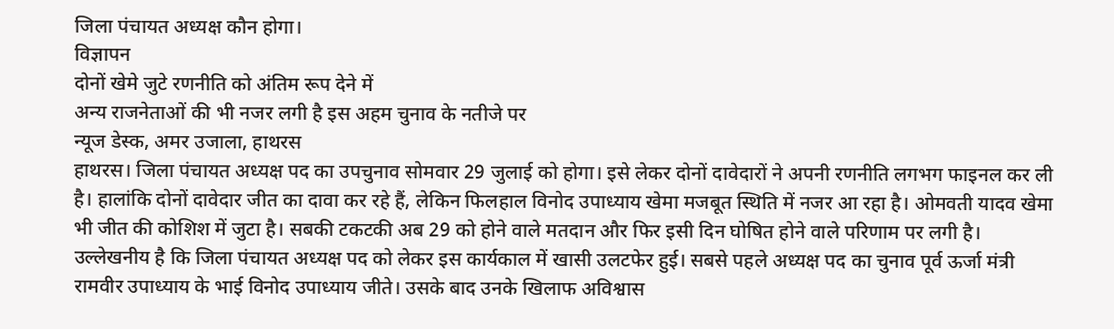जिला पंचायत अध्यक्ष कौन होगा।
विज्ञापन
दोनों खेमे जुटे रणनीति को अंतिम रूप देने में
अन्य राजनेताओं की भी नजर लगी है इस अहम चुनाव के नतीजे पर
न्यूज डेस्क, अमर उजाला, हाथरस
हाथरस। जिला पंचायत अध्यक्ष पद का उपचुनाव सोमवार 29 जुलाई को होगा। इसे लेकर दोनों दावेदारों ने अपनी रणनीति लगभग फाइनल कर ली है। हालांकि दोनों दावेदार जीत का दावा कर रहे हैं, लेकिन फिलहाल विनोद उपाध्याय खेमा मजबूत स्थिति में नजर आ रहा है। ओमवती यादव खेमा भी जीत की कोशिश में जुटा है। सबकी टकटकी अब 29 को होने वाले मतदान और फिर इसी दिन घोषित होने वाले परिणाम पर लगी है।
उल्लेखनीय है कि जिला पंचायत अध्यक्ष पद को लेकर इस कार्यकाल में खासी उलटफेर हुई। सबसे पहले अध्यक्ष पद का चुनाव पूर्व ऊर्जा मंत्री रामवीर उपाध्याय के भाई विनोद उपाध्याय जीते। उसके बाद उनके खिलाफ अविश्वास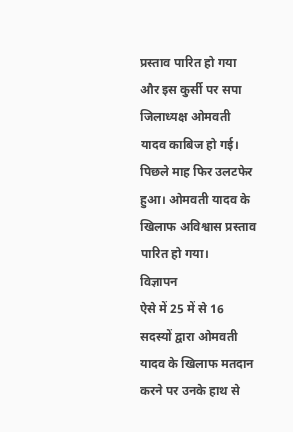प्रस्ताव पारित हो गया और इस कुर्सी पर सपा जिलाध्यक्ष ओमवती यादव काबिज हो गई। पिछले माह फिर उलटफेर हुआ। ओमवती यादव के खिलाफ अविश्वास प्रस्ताव पारित हो गया।
विज्ञापन
ऐसे में 25 में से 16 सदस्यों द्वारा ओमवती यादव के खिलाफ मतदान करने पर उनके हाथ से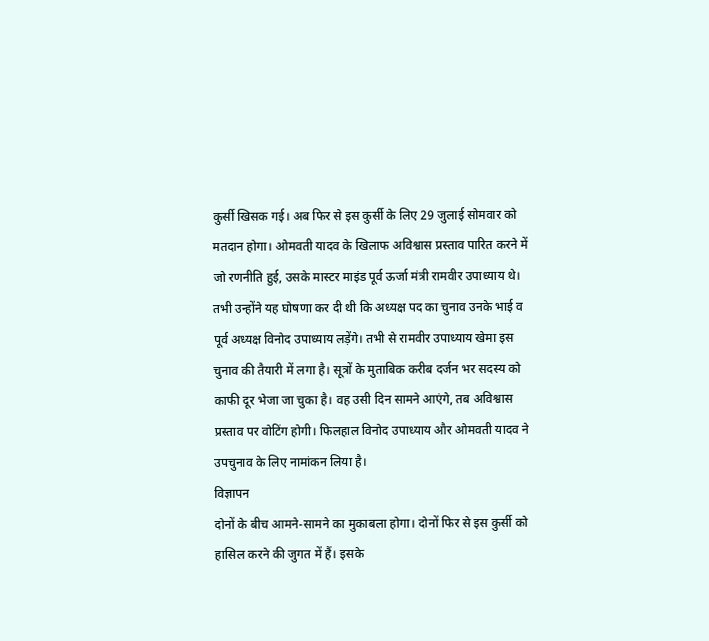कुर्सी खिसक गई। अब फिर से इस कुर्सी के लिए 29 जुलाई सोमवार को मतदान होगा। ओमवती यादव के खिलाफ अविश्वास प्रस्ताव पारित करने में जो रणनीति हुई, उसके मास्टर माइंड पूर्व ऊर्जा मंत्री रामवीर उपाध्याय थे। तभी उन्होंने यह घोषणा कर दी थी कि अध्यक्ष पद का चुनाव उनके भाई व पूर्व अध्यक्ष विनोद उपाध्याय लड़ेंगे। तभी से रामवीर उपाध्याय खेमा इस चुनाव की तैयारी में लगा है। सूत्रों के मुताबिक करीब दर्जन भर सदस्य को काफी दूर भेजा जा चुका है। वह उसी दिन सामने आएंगे, तब अविश्वास प्रस्ताव पर वोटिंग होगी। फिलहाल विनोद उपाध्याय और ओमवती यादव ने उपचुनाव के लिए नामांकन लिया है।
विज्ञापन
दोनों के बीच आमने-सामने का मुकाबला होगा। दोनों फिर से इस कुर्सी को हासिल करने की जुगत में हैं। इसके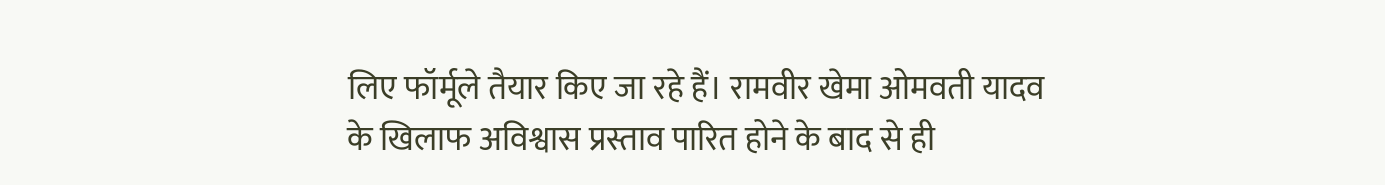लिए फॉर्मूले तैयार किए जा रहे हैं। रामवीर खेमा ओमवती यादव के खिलाफ अविश्वास प्रस्ताव पारित होने के बाद से ही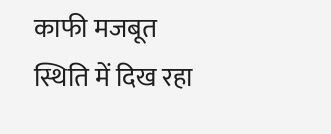काफी मजबूत स्थिति में दिख रहा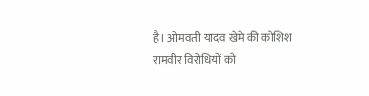है। ओमवती यादव खेमे की कोशिश रामवीर विरोधियों को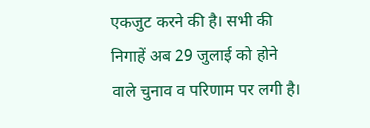एकजुट करने की है। सभी की निगाहें अब 29 जुलाई को होने वाले चुनाव व परिणाम पर लगी है।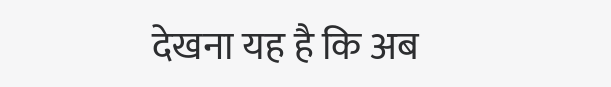देखना यह है कि अब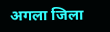अगला जिला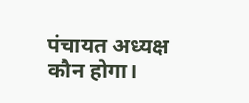पंचायत अध्यक्ष कौन होगा।